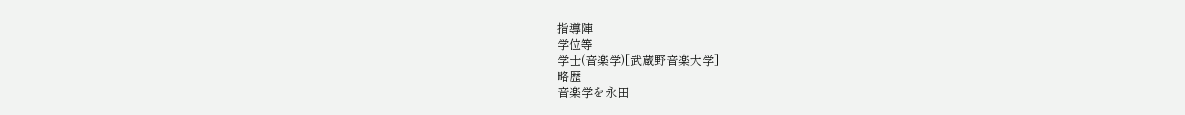指導陣
学位等
学士(音楽学)[武蔵野音楽大学]
略歴
音楽学を永田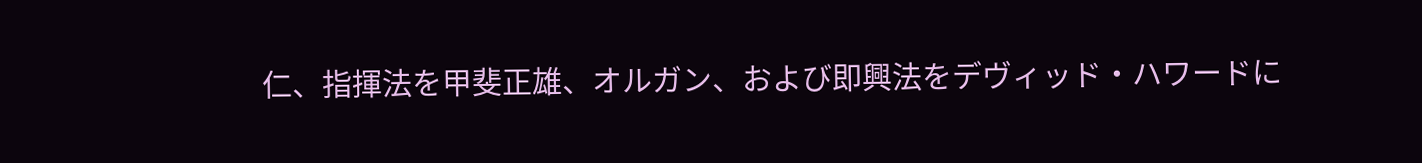仁、指揮法を甲斐正雄、オルガン、および即興法をデヴィッド・ハワードに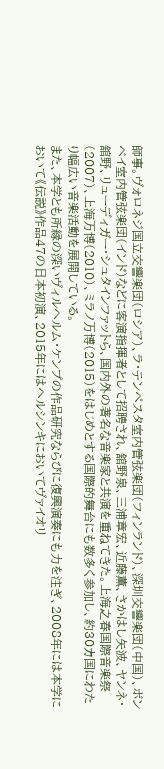師事。ヴォロネジ国立交響楽団(ロシア)、ラ・テンペスタ室内管弦楽団(フィンランド)、深圳交響楽団(中国)、ボンベイ室内管弦楽団(インド)などに客演指揮者として招聘され、舘野泉、三浦章宏、近藤薫、さかはし矢波、ヤンネ・舘野、リューディガー・シュタインファットら、国内外の著名な音楽家と共演を重ねてきた。上海之春国際音楽祭(2007)、上海万博(2010)、ミラノ万博(2015)をはじめとする国際的舞台にも数多く参加し、約30カ国にわたり幅広い音楽活動を展開している。
また、本学とも所縁の深いヴィルヘルム・ケンプの作品研究ならびに復興演奏にも力を注ぎ、2008年には本学において《伝説》作品47の日本初演、2015年にはヘルシンキにおいてヴァイオリ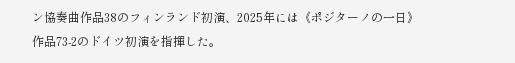ン協奏曲作品38のフィンランド初演、2025年には《ポジターノの一日》作品73-2のドイツ初演を指揮した。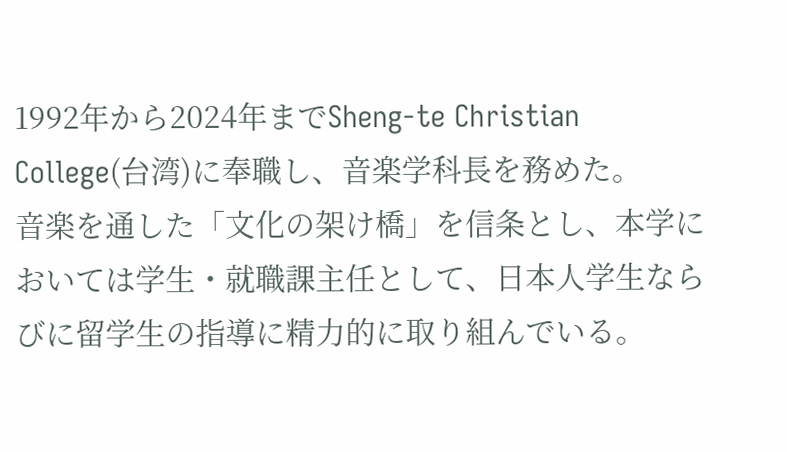1992年から2024年までSheng-te Christian College(台湾)に奉職し、音楽学科長を務めた。
音楽を通した「文化の架け橋」を信条とし、本学においては学生・就職課主任として、日本人学生ならびに留学生の指導に精力的に取り組んでいる。